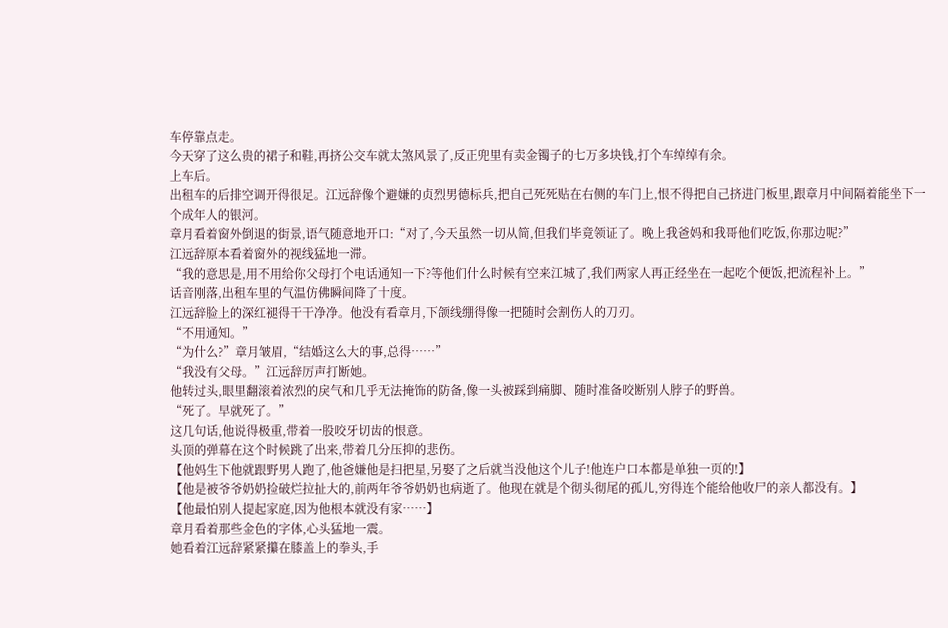车停靠点走。
今天穿了这么贵的裙子和鞋,再挤公交车就太煞风景了,反正兜里有卖金镯子的七万多块钱,打个车绰绰有余。
上车后。
出租车的后排空调开得很足。江远辞像个避嫌的贞烈男德标兵,把自己死死贴在右侧的车门上,恨不得把自己挤进门板里,跟章月中间隔着能坐下一个成年人的银河。
章月看着窗外倒退的街景,语气随意地开口:“对了,今天虽然一切从简,但我们毕竟领证了。晚上我爸妈和我哥他们吃饭,你那边呢?”
江远辞原本看着窗外的视线猛地一滞。
“我的意思是,用不用给你父母打个电话通知一下?等他们什么时候有空来江城了,我们两家人再正经坐在一起吃个便饭,把流程补上。”
话音刚落,出租车里的气温仿佛瞬间降了十度。
江远辞脸上的深红褪得干干净净。他没有看章月,下颌线绷得像一把随时会割伤人的刀刃。
“不用通知。”
“为什么?”章月皱眉,“结婚这么大的事,总得……”
“我没有父母。”江远辞厉声打断她。
他转过头,眼里翻滚着浓烈的戾气和几乎无法掩饰的防备,像一头被踩到痛脚、随时准备咬断别人脖子的野兽。
“死了。早就死了。”
这几句话,他说得极重,带着一股咬牙切齿的恨意。
头顶的弹幕在这个时候跳了出来,带着几分压抑的悲伤。
【他妈生下他就跟野男人跑了,他爸嫌他是扫把星,另娶了之后就当没他这个儿子!他连户口本都是单独一页的!】
【他是被爷爷奶奶捡破烂拉扯大的,前两年爷爷奶奶也病逝了。他现在就是个彻头彻尾的孤儿,穷得连个能给他收尸的亲人都没有。】
【他最怕别人提起家庭,因为他根本就没有家……】
章月看着那些金色的字体,心头猛地一震。
她看着江远辞紧紧攥在膝盖上的拳头,手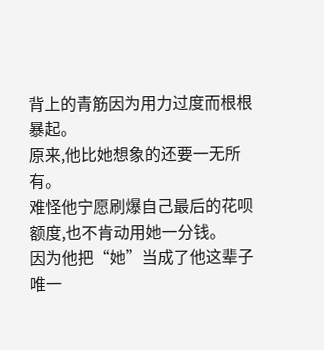背上的青筋因为用力过度而根根暴起。
原来,他比她想象的还要一无所有。
难怪他宁愿刷爆自己最后的花呗额度,也不肯动用她一分钱。
因为他把“她”当成了他这辈子唯一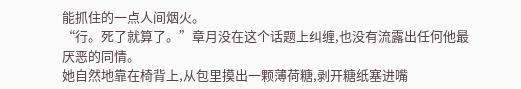能抓住的一点人间烟火。
“行。死了就算了。”章月没在这个话题上纠缠,也没有流露出任何他最厌恶的同情。
她自然地靠在椅背上,从包里摸出一颗薄荷糖,剥开糖纸塞进嘴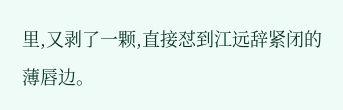里,又剥了一颗,直接怼到江远辞紧闭的薄唇边。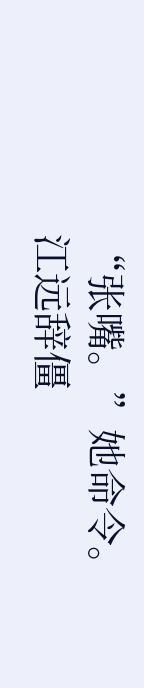“张嘴。”她命令。
江远辞僵